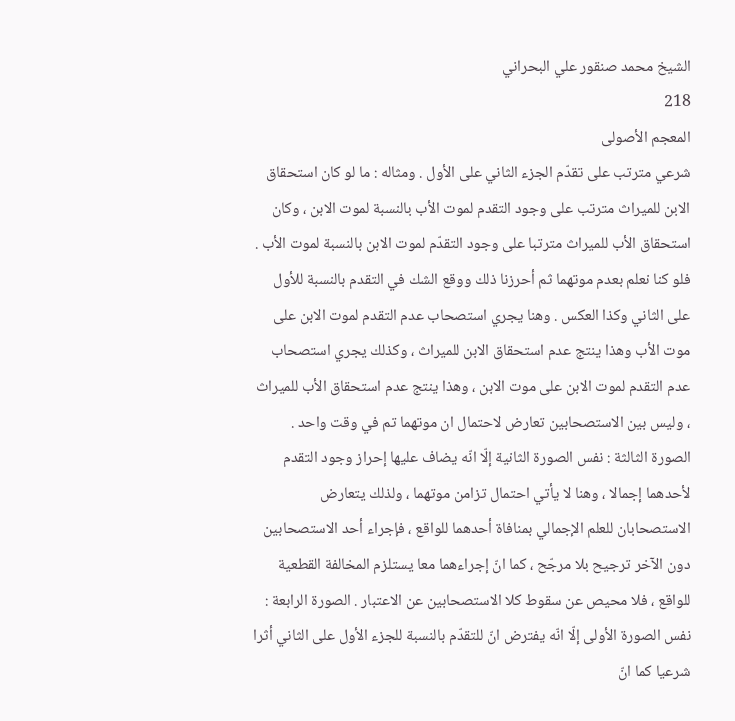الشيخ محمد صنقور علي البحراني
218
المعجم الأصولى
شرعي مترتب على تقدّم الجزء الثاني على الأول . ومثاله : ما لو كان استحقاق الابن للميراث مترتب على وجود التقدم لموت الأب بالنسبة لموت الابن ، وكان استحقاق الأب للميراث مترتبا على وجود التقدّم لموت الابن بالنسبة لموت الأب . فلو كنا نعلم بعدم موتهما ثم أحرزنا ذلك ووقع الشك في التقدم بالنسبة للأول على الثاني وكذا العكس . وهنا يجري استصحاب عدم التقدم لموت الابن على موت الأب وهذا ينتج عدم استحقاق الابن للميراث ، وكذلك يجري استصحاب عدم التقدم لموت الابن على موت الابن ، وهذا ينتج عدم استحقاق الأب للميراث ، وليس بين الاستصحابين تعارض لاحتمال ان موتهما تم في وقت واحد . الصورة الثالثة : نفس الصورة الثانية إلّا انّه يضاف عليها إحراز وجود التقدم لأحدهما إجمالا ، وهنا لا يأتي احتمال تزامن موتهما ، ولذلك يتعارض الاستصحابان للعلم الإجمالي بمنافاة أحدهما للواقع ، فإجراء أحد الاستصحابين دون الآخر ترجيح بلا مرجّح ، كما انّ إجراءهما معا يستلزم المخالفة القطعية للواقع ، فلا محيص عن سقوط كلا الاستصحابين عن الاعتبار . الصورة الرابعة : نفس الصورة الأولى إلّا انّه يفترض انّ للتقدّم بالنسبة للجزء الأول على الثاني أثرا شرعيا كما انّ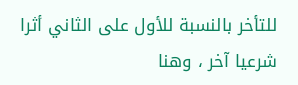للتأخر بالنسبة للأول على الثاني أثرا شرعيا آخر ، وهنا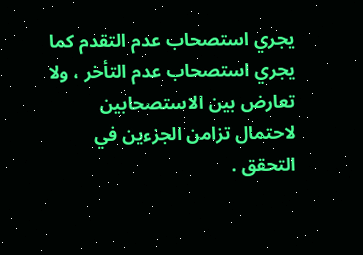يجري استصحاب عدم التقدم كما يجري استصحاب عدم التأخر ، ولا تعارض بين الاستصحابين لاحتمال تزامن الجزءين في التحقق .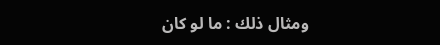ومثال ذلك : ما لو كان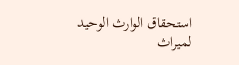استحقاق الوارث الوحيد لميراث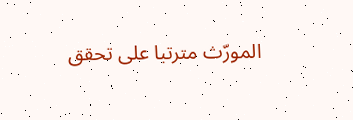المورّث مترتبا على تحقق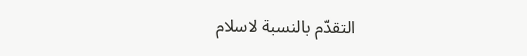التقدّم بالنسبة لاسلام